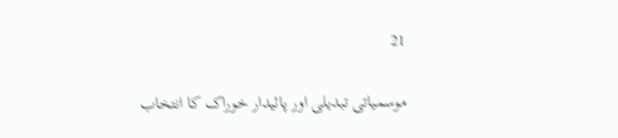21

موسمیاتی تبدیلی اور پائیدار خوراک کا انتخاب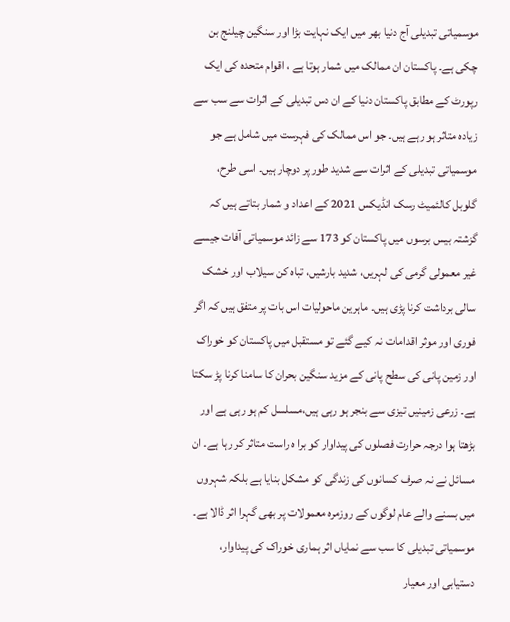موسمیاتی تبدیلی آج دنیا بھر میں ایک نہایت بڑا اور سنگین چیلنج بن چکی ہے۔ پاکستان ان ممالک میں شمار ہوتا ہے ، اقوام متحدہ کی ایک رپورٹ کے مطابق پاکستان دنیا کے ان دس تبدیلی کے اثرات سے سب سے زیادہ متاثر ہو رہے ہیں۔ جو اس ممالک کی فہرست میں شامل ہے جو موسمیاتی تبدیلی کے اثرات سے شدید طور پر دوچار ہیں۔ اسی طرح، گلوبل کالئمیٹ رسک انڈیکس 2021 کے اعداد و شمار بتاتے ہیں کہ گزشتہ بیس برسوں میں پاکستان کو 173 سے زائد موسمیاتی آفات جیسے غیر معمولی گرمی کی لہریں، شدید بارشیں، تباہ کن سیلاب اور خشک سالی برداشت کرنا پڑی ہیں۔ ماہرین ماحولیات اس بات پر متفق ہیں کہ اگر فوری اور موثر اقدامات نہ کیے گئے تو مستقبل میں پاکستان کو خوراک اور زمین پانی کی سطح پانی کے مزید سنگین بحران کا سامنا کرنا پڑ سکتا ہے۔ زرعی زمینیں تیزی سے بنجر ہو رہی ہیں،مسلسل کم ہو رہی ہے اور بڑھتا ہوا درجہ حرارت فصلوں کی پیداوار کو برا ہ راست متاثر کر رہا ہے۔ ان مسائل نے نہ صرف کسانوں کی زندگی کو مشکل بنایا ہے بلکہ شہروں میں بسنے والے عام لوگوں کے روزمرہ معمولات پر بھی گہرا اثر ڈالا ہے۔ موسمیاتی تبدیلی کا سب سے نمایاں اثر ہماری خوراک کی پیداوار، دستیابی اور معیار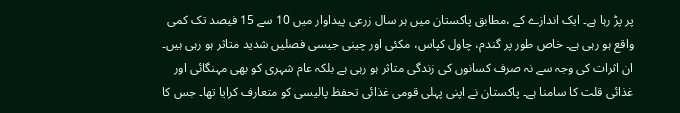پر پڑ رہا ہے۔ ایک اندازے کے ،مطابق پاکستان میں ہر سال زرعی پیداوار میں 10 سے 15 فیصد تک کمی واقع ہو رہی ہے۔ خاص طور پر گندم، چاول کپاس، مکئی اور چینی جیسی فصلیں شدید متاثر ہو رہی ہیں۔ ان اثرات کی وجہ سے نہ صرف کسانوں کی زندگی متاثر ہو رہی ہے بلکہ عام شہری کو بھی مہنگائی اور غذائی قلت کا سامنا ہے۔ پاکستان نے اپنی پہلی قومی غذائی تحفظ پالیسی کو متعارف کرایا تھا۔ جس کا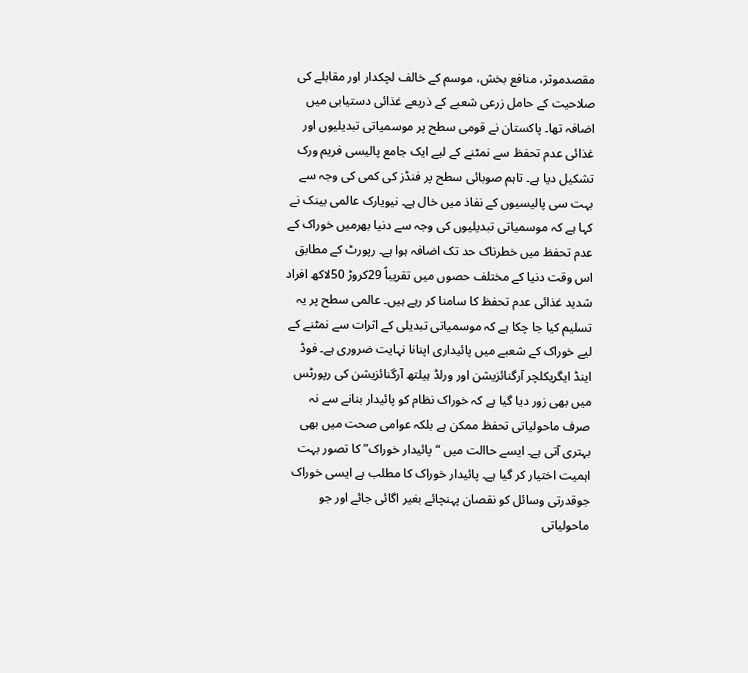مقصدموثر، منافع بخش، موسم کے خالف لچکدار اور مقابلے کی صلاحیت کے حامل زرعی شعبے کے ذریعے غذائی دستیابی میں اضافہ تھا۔ پاکستان نے قومی سطح پر موسمیاتی تبدیلیوں اور غذائی عدم تحفظ سے نمٹنے کے لیے ایک جامع پالیسی فریم ورک تشکیل دیا ہے۔ تاہم صوبائی سطح پر فنڈز کی کمی کی وجہ سے بہت سی پالیسیوں کے نفاذ میں خال ہے۔ نیویارک عالمی بینک نے کہا ہے کہ موسمیاتی تبدیلیوں کی وجہ سے دنیا بھرمیں خوراک کے عدم تحفظ میں خطرناک حد تک اضافہ ہوا ہے۔ رپورٹ کے مطابق اس وقت دنیا کے مختلف حصوں میں تقریباً 29کروڑ 50لاکھ افراد شدید غذائی عدم تحفظ کا سامنا کر رہے ہیں۔ عالمی سطح پر یہ تسلیم کیا جا چکا ہے کہ موسمیاتی تبدیلی کے اثرات سے نمٹنے کے لیے خوراک کے شعبے میں پائیداری اپنانا نہایت ضروری ہے۔ فوڈ اینڈ ایگریکلچر آرگنائزیشن اور ورلڈ ہیلتھ آرگنائزیشن کی رپورٹس میں بھی زور دیا گیا ہے کہ خوراک نظام کو پائیدار بنانے سے نہ صرف ماحولیاتی تحفظ ممکن ہے بلکہ عوامی صحت میں بھی بہتری آتی ہے۔ ایسے حاالت میں “پائیدار خوراک” کا تصور بہت اہمیت اختیار کر گیا ہے۔ پائیدار خوراک کا مطلب ہے ایسی خوراک جوقدرتی وسائل کو نقصان پہنچائے بغیر اگائی جائے اور جو ماحولیاتی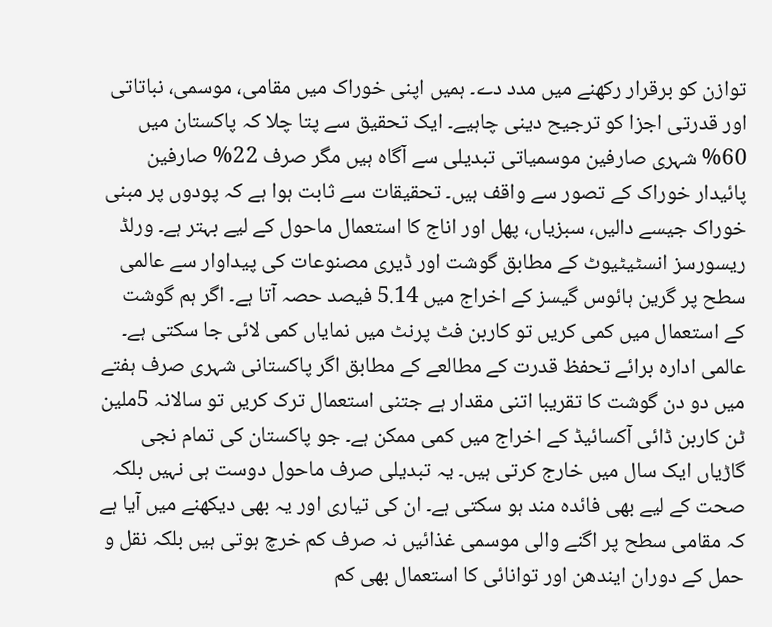توازن کو برقرار رکھنے میں مدد دے۔ ہمیں اپنی خوراک میں مقامی، موسمی، نباتاتی اور قدرتی اجزا کو ترجیح دینی چاہیے۔ ایک تحقیق سے پتا چلا کہ پاکستان میں 60% شہری صارفین موسمیاتی تبدیلی سے آگاہ ہیں مگر صرف 22% صارفین پائیدار خوراک کے تصور سے واقف ہیں۔ تحقیقات سے ثابت ہوا ہے کہ پودوں پر مبنی خوراک جیسے دالیں، سبزیاں، پھل اور اناج کا استعمال ماحول کے لیے بہتر ہے۔ ورلڈ ریسورسز انسٹیٹیوٹ کے مطابق گوشت اور ڈیری مصنوعات کی پیداوار سے عالمی سطح پر گرین ہائوس گیسز کے اخراج میں 5.14 فیصد حصہ آتا ہے۔ اگر ہم گوشت کے استعمال میں کمی کریں تو کاربن فٹ پرنٹ میں نمایاں کمی لائی جا سکتی ہے۔ عالمی ادارہ برائے تحفظ قدرت کے مطالعے کے مطابق اگر پاکستانی شہری صرف ہفتے میں دو دن گوشت کا تقریبا اتنی مقدار ہے جتنی استعمال ترک کریں تو سالانہ 5ملین ٹن کاربن ڈائی آکسائیڈ کے اخراج میں کمی ممکن ہے۔ جو پاکستان کی تمام نجی گاڑیاں ایک سال میں خارج کرتی ہیں۔ یہ تبدیلی صرف ماحول دوست ہی نہیں بلکہ صحت کے لیے بھی فائدہ مند ہو سکتی ہے۔ ان کی تیاری اور یہ بھی دیکھنے میں آیا ہے کہ مقامی سطح پر اگنے والی موسمی غذائیں نہ صرف کم خرچ ہوتی ہیں بلکہ نقل و حمل کے دوران ایندھن اور توانائی کا استعمال بھی کم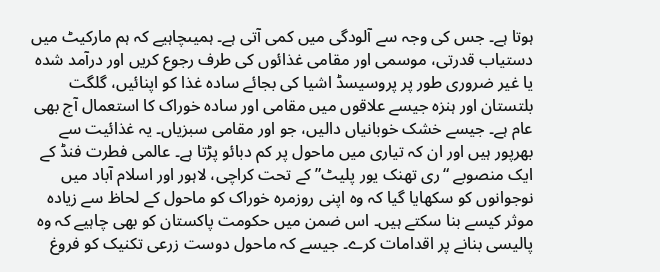ہوتا ہے۔ جس کی وجہ سے آلودگی میں کمی آتی ہے۔ ہمیںچاہیے کہ ہم مارکیٹ میں دستیاب قدرتی، موسمی اور مقامی غذائوں کی طرف رجوع کریں اور درآمد شدہ یا غیر ضروری طور پر پروسیسڈ اشیا کی بجائے سادہ غذا کو اپنائیں، گلگت بلتستان اور ہنزہ جیسے علاقوں میں مقامی اور سادہ خوراک کا استعمال آج بھی عام ہے۔ جیسے خشک خوبانیاں دالیں، جو اور مقامی سبزیاں۔ یہ غذائیت سے بھرپور ہیں اور ان کہ تیاری میں ماحول پر کم دبائو پڑتا ہے۔ عالمی فطرت فنڈ کے ایک منصوبے “ری تھنک یور پلیٹ” کے تحت کراچی، لاہور اور اسلام آباد میں نوجوانوں کو سکھایا گیا کہ وہ اپنی روزمرہ خوراک کو ماحول کے لحاظ سے زیادہ موثر کیسے بنا سکتے ہیں۔ اس ضمن میں حکومت پاکستان کو بھی چاہیے کہ وہ پالیسی بنانے پر اقدامات کرے۔ جیسے کہ ماحول دوست زرعی تکنیک کو فروغ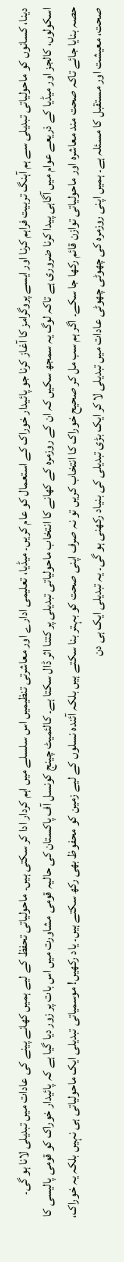دینا، کسانوں کو ماحولیاتی تبدیلی سے ہم آہنگ تربیت فراہم کرنا اور ایسے پروگرامز کا آغاز کرنا جو پائیدار خوراک کے استعمال کو عام کریں۔ میڈیا، تعلیمی ادارے اور معاشرتی تنظیمیں اس سلسلے میں اہم کردار ادا کر سکتی ہیں۔ ماحولیاتی تحفظ کے لیے ہمیں کھانے پینے کی عادات میں تبدیلی لانا ہو گی۔ اسکولوں، کالجز اور میڈیا کے ذریعے عوام میں آگاہی پیدا کرنا ضروری ہے تاکہ لوگ یہ سمجھ سکیں کہ ان کے روزمرہ کے کھانے کا انتخاب ماحولیاتی تبدیلی پر کتنا اثر ڈال سکتا ہے۔ کالئمیٹ چینج کونسل آف پاکستان کی حالیہ قومی مشاورت میں اس بات پر زور دیا گیا ہے کہ پائیدار خوراک کو قومی پالیسی کا حصہ بنایا جائے تاکہ صحت مند معاشرہ اور ماحولیاتی توازن قائم رکھا جا سکے۔ اگر ہم سب مل کر صحیح خوراک کا انتخاب کریں تو نہ صرف اپنی صحت کو بہتر بنا سکتے ہیں بلکہ آئندہ نسلوں کے لیے زمین کو محفوظ بھی رکھ سکتے ہیں۔ یاد رکھیں! موسمیاتی تبدیلی ایک ماحولیاتی ہی نہیں بلکہ یہ خوراک، صحت، معیشت اور مستقبل کا مسئلہ ہے۔ ہمیں اپنی روزمرہ کی چھوٹی چھوٹی عادات میں تبدیلی لا کر ایک بڑی تبدیلی کی بنیاد رکھنی ہو گی۔ یہ تبدیلی ایک ہی دن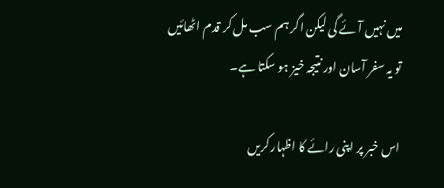میں نہیں آئے گی لیکن اگر ہم سب مل کر قدم اٹھائیں تو یہ سفر آسان اور نتیجہ خیز ہو سکتا ہے۔

اس خبر پر اپنی رائے کا اظہار کریں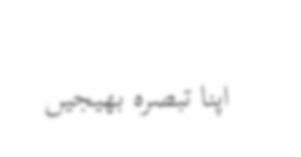اپنا تبصرہ بھیجیں